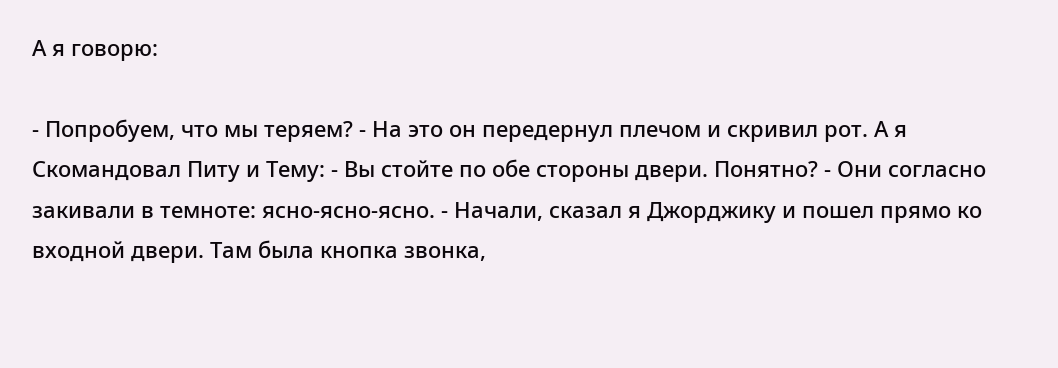А я говорю:

- Попробуем, что мы теряем? - На это он передернул плечом и скривил рот. А я Скомандовал Питу и Тему: - Вы стойте по обе стороны двери. Понятно? - Они согласно закивали в темноте: ясно-ясно-ясно. - Начали, сказал я Джорджику и пошел прямо ко входной двери. Там была кнопка звонка,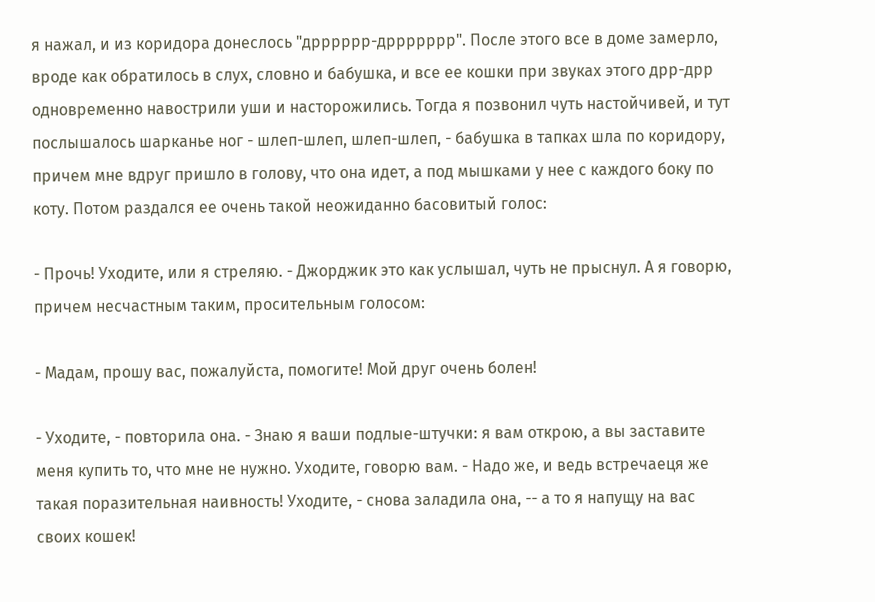я нажал, и из коридора донеслось "дрррррр-дррррррр". После этого все в доме замерло, вроде как обратилось в слух, словно и бaбушкa, и все ее кошки при звуках этого дрр-дрр одновременно навострили уши и насторожились. Тогда я позвонил чуть настойчивей, и тут послышалось шарканье ног - шлеп-шлеп, шлеп-шлеп, - бабушка в тапках шла по коридору, причем мне вдруг пришло в голову, что она идет, а под мышками у нее с каждого боку по коту. Потом раздался ее очень такой неожиданно басовитый голос:

- Прочь! Уходите, или я стреляю. - Джорджик это как услышал, чуть не прыснул. А я говорю, причем несчастным таким, просительным голосом:

- Мадам, прошу вас, пожалуйста, помогите! Мой друг очень болен!

- Уходите, - повторила она. - Знаю я ваши подлые-штучки: я вам открою, а вы заставите меня купить то, что мне не нужно. Уходите, говорю вам. - Надо же, и ведь встречаеця же такая поразительная наивность! Уходите, - снова заладила она, -- а то я напущу на вас своих кошек!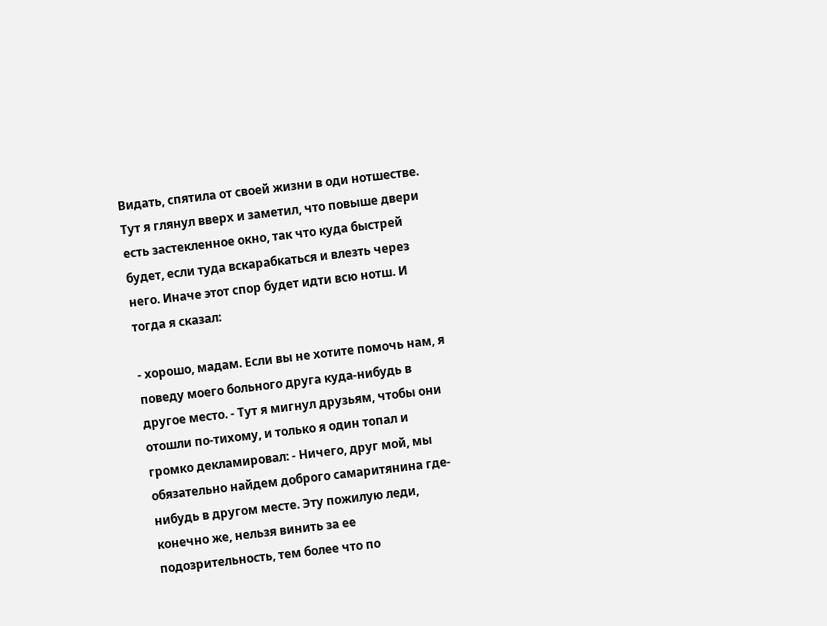Видать, спятила от своей жизни в оди нотшeствe. Тут я глянул вверх и заметил, что повыше двери есть застекленное окно, так что куда быстрей будет, если туда вскарабкаться и влезть через него. Иначе этот спор будет идти всю нотш. И тогда я сказал:

- хорошо, мадам. Если вы не хотите помочь нам, я поведу моего больного друга куда-нибудь в другое место. - Тут я мигнул друзьям, чтобы они отошли по-тихому, и только я один топал и громко декламировал: - Ничего, друг мой, мы обязательно найдем доброго самаритянина где-нибудь в другом месте. Эту пожилую леди, конечно же, нельзя винить за ее подозрительность, тем более что по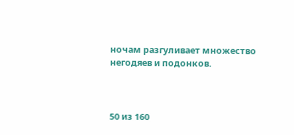ночам разгуливает множество негодяев и подонков.



50 из 160